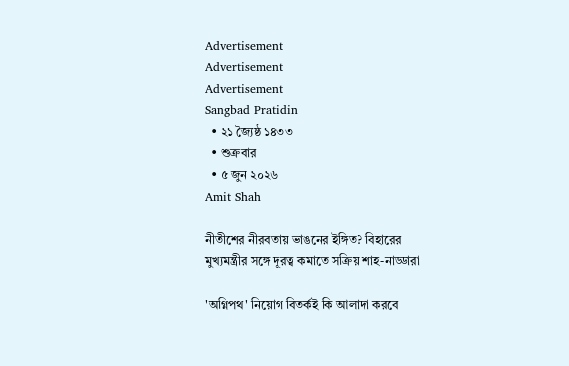Advertisement
Advertisement
Advertisement
Sangbad Pratidin
  • ২১ জ্যৈষ্ঠ ১৪৩৩
  • শুক্রবার
  • ৫ জুন ২০২৬
Amit Shah

নীতীশের নীরবতায় ভাঙনের ইঙ্গিত? বিহারের মুখ্যমন্ত্রীর সঙ্গে দূরত্ব কমাতে সক্রিয় শাহ-নাড্ডারা

'অগ্নিপথ' নিয়োগ বিতর্কই কি আলাদা করবে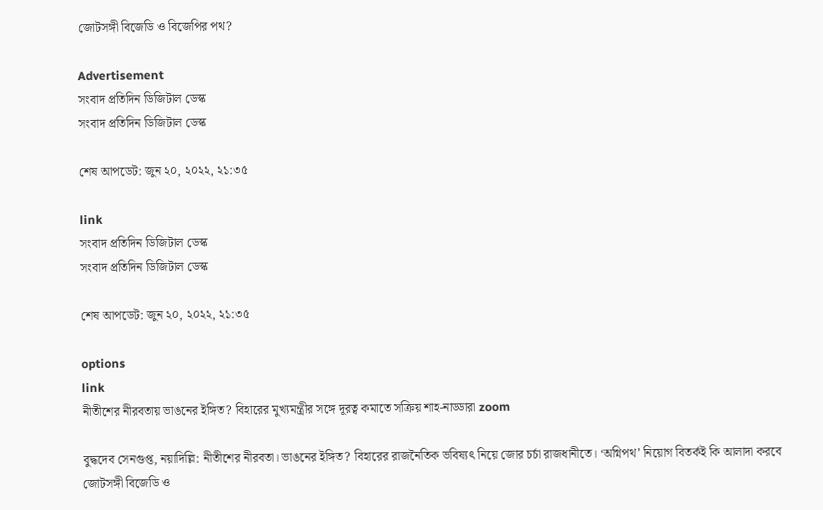জোটসঙ্গী বিজেডি ও বিজেপির পথ?

Advertisement
সংবাদ প্রতিদিন ডিজিটাল ডেস্ক
সংবাদ প্রতিদিন ডিজিটাল ডেস্ক

শেষ আপডেট: জুন ২০, ২০২২, ২১:৩৫

link
সংবাদ প্রতিদিন ডিজিটাল ডেস্ক
সংবাদ প্রতিদিন ডিজিটাল ডেস্ক

শেষ আপডেট: জুন ২০, ২০২২, ২১:৩৫

options
link
নীতীশের নীরবতায় ভাঙনের ইঙ্গিত? বিহারের মুখ্যমন্ত্রীর সঙ্গে দূরত্ব কমাতে সক্রিয় শাহ-নাড্ডারা zoom

বুদ্ধদেব সেনগুপ্ত, নয়াদিল্লি: নীতীশের নীরবতা। ভাঙনের ইঙ্গিত? বিহারের রাজনৈতিক ভবিষ্যৎ নিয়ে জোর চর্চা রাজধানীতে। ‘অগ্নিপথ’ নিয়োগ বিতর্কই কি আলাদা করবে জোটসঙ্গী বিজেডি ও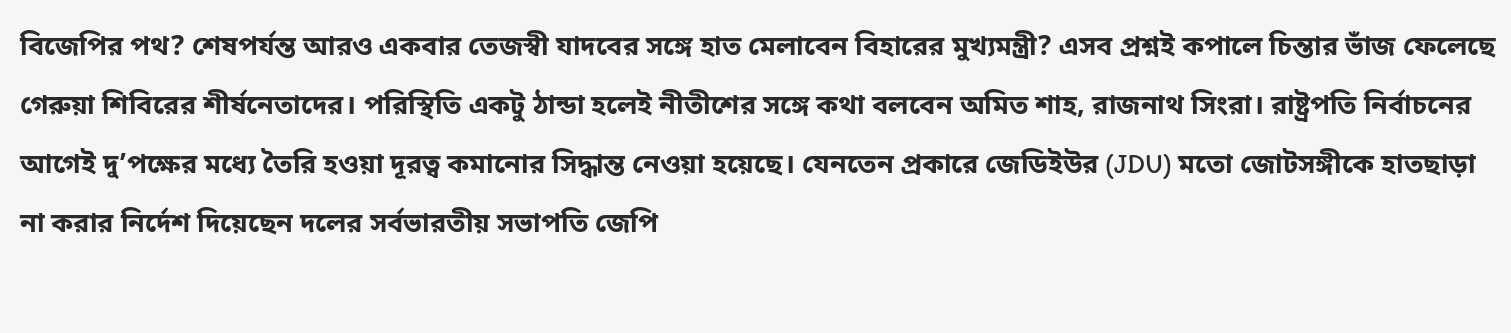বিজেপির পথ? শেষপর্যন্ত আরও একবার তেজস্বী যাদবের সঙ্গে হাত মেলাবেন বিহারের মুখ্যমন্ত্রী? এসব প্রশ্নই কপালে চিন্তার ভাঁজ ফেলেছে গেরুয়া শিবিরের শীর্ষনেতাদের। পরিস্থিতি একটু ঠান্ডা হলেই নীতীশের সঙ্গে কথা বলবেন অমিত শাহ, রাজনাথ সিংরা। রাষ্ট্রপতি নির্বাচনের আগেই দু’পক্ষের মধ্যে তৈরি হওয়া দূরত্ব কমানোর সিদ্ধান্ত নেওয়া হয়েছে। যেনতেন প্রকারে জেডিইউর (JDU) মতো জোটসঙ্গীকে হাতছাড়া না করার নির্দেশ দিয়েছেন দলের সর্বভারতীয় সভাপতি জেপি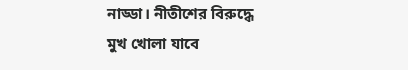নাড্ডা। নীতীশের বিরুদ্ধে মুখ খোলা যাবে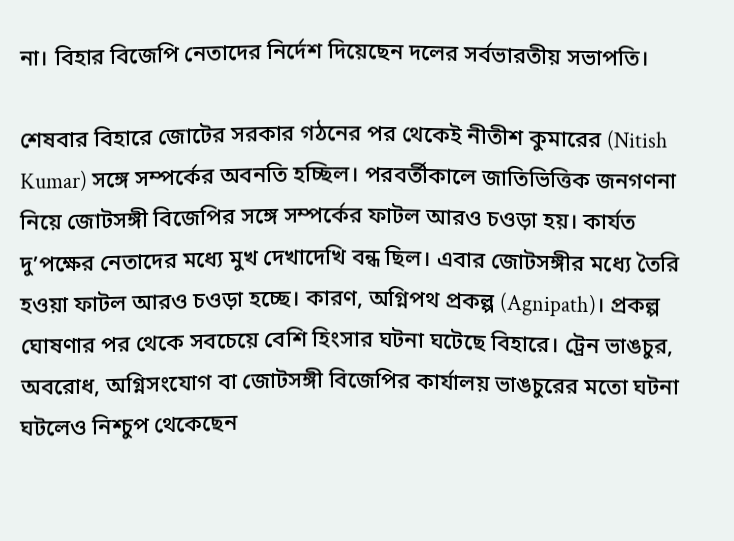না। বিহার বিজেপি নেতাদের নির্দেশ দিয়েছেন দলের সর্বভারতীয় সভাপতি।

শেষবার বিহারে জোটের সরকার গঠনের পর থেকেই নীতীশ কুমারের (Nitish Kumar) সঙ্গে সম্পর্কের অবনতি হচ্ছিল। পরবর্তীকালে জাতিভিত্তিক জনগণনা নিয়ে জোটসঙ্গী বিজেপির সঙ্গে সম্পর্কের ফাটল আরও চওড়া হয়। কার্যত দু’পক্ষের নেতাদের মধ্যে মুখ দেখাদেখি বন্ধ ছিল। এবার জোটসঙ্গীর মধ্যে তৈরি হওয়া ফাটল আরও চওড়া হচ্ছে। কারণ, অগ্নিপথ প্রকল্প (Agnipath)। প্রকল্প ঘোষণার পর থেকে সবচেয়ে বেশি হিংসার ঘটনা ঘটেছে বিহারে। ট্রেন ভাঙচুর, অবরোধ, অগ্নিসংযোগ বা জোটসঙ্গী বিজেপির কার্যালয় ভাঙচুরের মতো ঘটনা ঘটলেও নিশ্চুপ থেকেছেন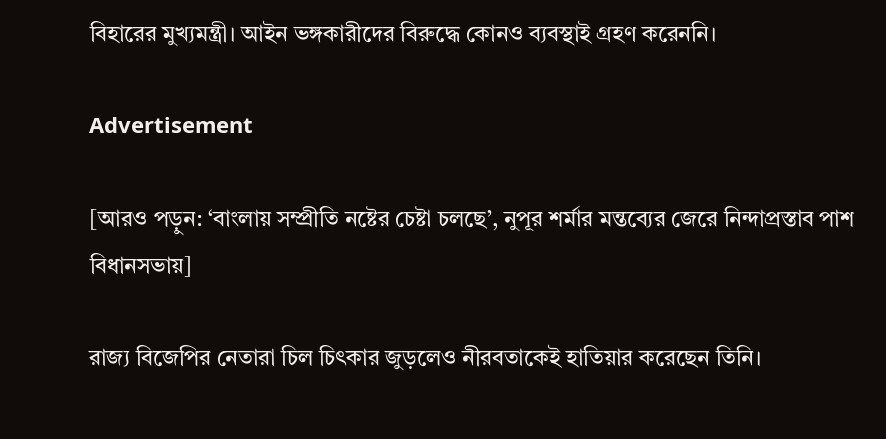বিহারের মুখ্যমন্ত্রী। আইন ভঙ্গকারীদের বিরুদ্ধে কোনও ব্যবস্থাই গ্রহণ করেননি।

Advertisement

[আরও পড়ুন: ‘বাংলায় সম্প্রীতি নষ্টের চেষ্টা চলছে’, নুপূর শর্মার মন্তব্যের জেরে নিন্দাপ্রস্তাব পাশ বিধানসভায়]

রাজ্য বিজেপির নেতারা চিল চিৎকার জুড়লেও নীরবতাকেই হাতিয়ার করেছেন তিনি।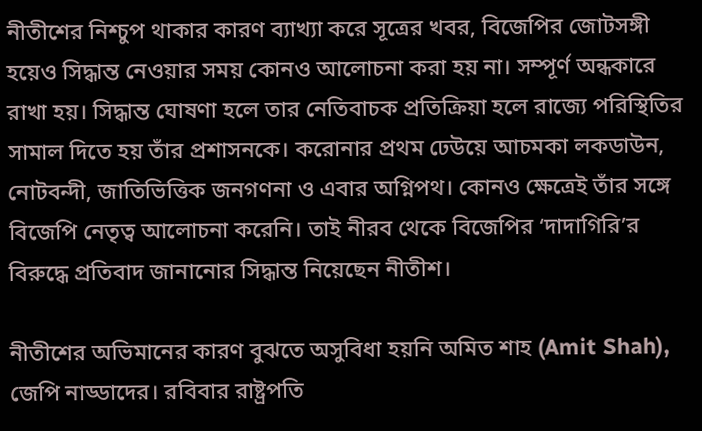নীতীশের নিশ্চুপ থাকার কারণ ব্যাখ্যা করে সূত্রের খবর, বিজেপির জোটসঙ্গী হয়েও সিদ্ধান্ত নেওয়ার সময় কোনও আলোচনা করা হয় না। সম্পূর্ণ অন্ধকারে রাখা হয়। সিদ্ধান্ত ঘোষণা হলে তার নেতিবাচক প্রতিক্রিয়া হলে রাজ্যে পরিস্থিতির সামাল দিতে হয় তাঁর প্রশাসনকে। করোনার প্রথম ঢেউয়ে আচমকা লকডাউন, নোটবন্দী, জাতিভিত্তিক জনগণনা ও এবার অগ্নিপথ। কোনও ক্ষেত্রেই তাঁর সঙ্গে বিজেপি নেতৃত্ব আলোচনা করেনি। তাই নীরব থেকে বিজেপির ‘দাদাগিরি’র বিরুদ্ধে প্রতিবাদ জানানোর সিদ্ধান্ত নিয়েছেন নীতীশ।

নীতীশের অভিমানের কারণ বুঝতে অসুবিধা হয়নি অমিত শাহ (Amit Shah), জেপি নাড্ডাদের। রবিবার রাষ্ট্রপতি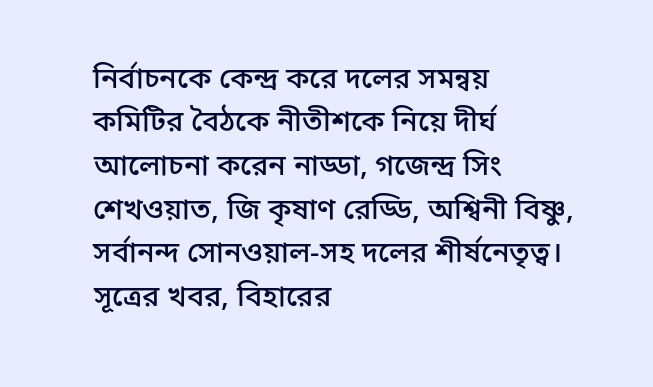নির্বাচনকে কেন্দ্র করে দলের সমন্বয় কমিটির বৈঠকে নীতীশকে নিয়ে দীর্ঘ আলোচনা করেন নাড্ডা, গজেন্দ্র সিং শেখওয়াত, জি কৃষাণ রেড্ডি, অশ্বিনী বিষ্ণু, সর্বানন্দ সোনওয়াল-সহ দলের শীর্ষনেতৃত্ব। সূত্রের খবর, বিহারের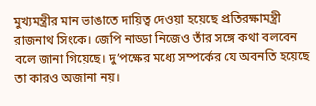মুখ্যমন্ত্রীর মান ভাঙাতে দায়িত্ব দেওয়া হয়েছে প্রতিরক্ষামন্ত্রী রাজনাথ সিংকে। জেপি নাড্ডা নিজেও তাঁর সঙ্গে কথা বলবেন বলে জানা গিয়েছে। দু’পক্ষের মধ্যে সম্পর্কের যে অবনতি হয়েছে তা কারও অজানা নয়।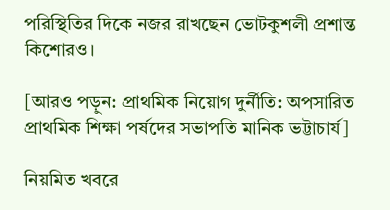পরিস্থিতির দিকে নজর রাখছেন ভোটকুশলী প্রশান্ত কিশোরও।

[আরও পড়ুন: প্রাথমিক নিয়োগ দুর্নীতি: অপসারিত প্রাথমিক শিক্ষা পর্ষদের সভাপতি মানিক ভট্টাচার্য]

নিয়মিত খবরে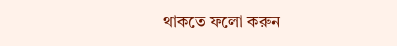থাকতে ফলো করুন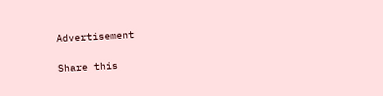Advertisement

Share this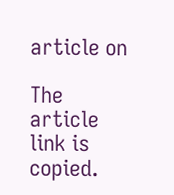article on

The article link is copied.